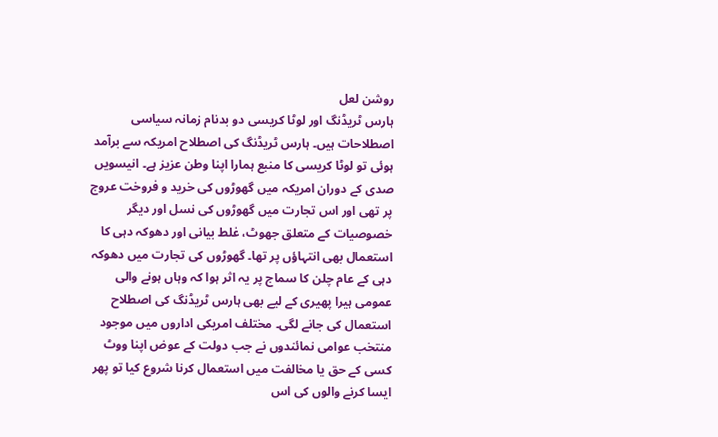روشن لعل
ہارس ٹریڈنگ اور لوٹا کریسی دو بدنام زمانہ سیاسی اصطلاحات ہیں۔ ہارس ٹریڈنگ کی اصطلاح امریکہ سے برآمد ہوئی تو لوٹا کریسی کا منبع ہمارا اپنا وطن عزیز ہے۔ انیسویں صدی کے دوران امریکہ میں گھوڑوں کی خرید و فروخت عروج پر تھی اور اس تجارت میں گھوڑوں کی نسل اور دیگر خصوصیات کے متعلق جھوٹ، غلط بیانی اور دھوکہ دہی کا استعمال بھی انتہاؤں پر تھا۔ گھوڑوں کی تجارت میں دھوکہ دہی کے عام چلن کا سماج پر یہ اثر ہوا کہ وہاں ہونے والی عمومی ہیرا پھیری کے لیے بھی ہارس ٹریڈنگ کی اصطلاح استعمال کی جانے لگی۔ مختلف امریکی اداروں میں موجود منتخب عوامی نمائندوں نے جب دولت کے عوض اپنا ووٹ کسی کے حق یا مخالفت میں استعمال کرنا شروع کیا تو پھر ایسا کرنے والوں کی اس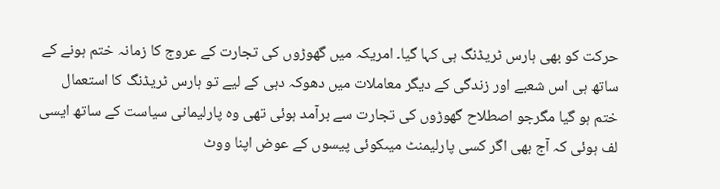حرکت کو بھی ہارس ٹریڈنگ ہی کہا گیا۔ امریکہ میں گھوڑوں کی تجارت کے عروج کا زمانہ ختم ہونے کے ساتھ ہی اس شعبے اور زندگی کے دیگر معاملات میں دھوکہ دہی کے لیے تو ہارس ٹریڈنگ کا استعمال ختم ہو گیا مگرجو اصطلاح گھوڑوں کی تجارت سے برآمد ہوئی تھی وہ پارلیمانی سیاست کے ساتھ ایسی لف ہوئی کہ آج بھی اگر کسی پارلیمنٹ میںکوئی پیسوں کے عوض اپنا ووٹ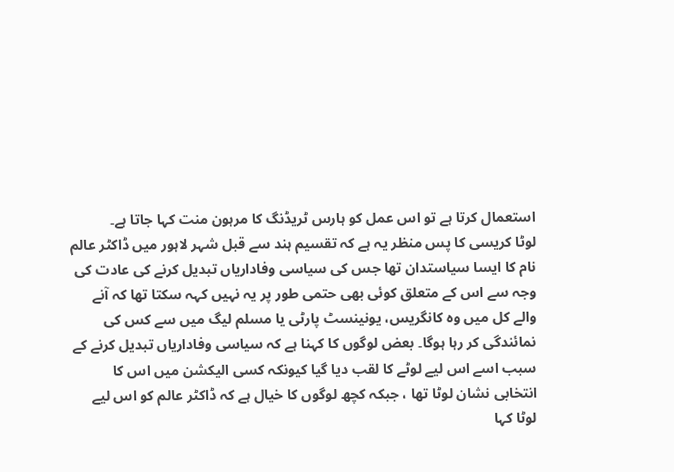استعمال کرتا ہے تو اس عمل کو ہارس ٹریڈنگ کا مرہون منت کہا جاتا ہے۔
لوٹا کریسی کا پس منظر یہ ہے کہ تقسیم ہند سے قبل شہر لاہور میں ڈاکٹر عالم نام کا ایسا سیاستدان تھا جس کی سیاسی وفاداریاں تبدیل کرنے کی عادت کی وجہ سے اس کے متعلق کوئی بھی حتمی طور پر یہ نہیں کہہ سکتا تھا کہ آنے والے کل میں وہ کانگریس، یونینسٹ پارٹی یا مسلم لیگ میں سے کس کی نمائندگی کر رہا ہوگا۔ بعض لوگوں کا کہنا ہے کہ سیاسی وفاداریاں تبدیل کرنے کے سبب اسے اس لیے لوٹے کا لقب دیا گیا کیونکہ کسی الیکشن میں اس کا انتخابی نشان لوٹا تھا ، جبکہ کچھ لوگوں کا خیال ہے کہ ڈاکٹر عالم کو اس لیے لوٹا کہا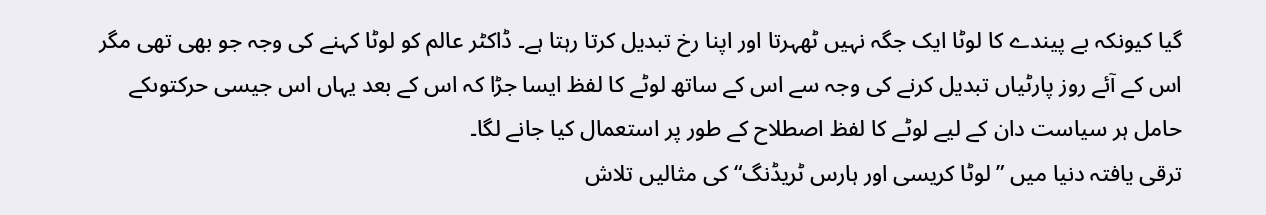گیا کیونکہ بے پیندے کا لوٹا ایک جگہ نہیں ٹھہرتا اور اپنا رخ تبدیل کرتا رہتا ہے۔ ڈاکٹر عالم کو لوٹا کہنے کی وجہ جو بھی تھی مگر اس کے آئے روز پارٹیاں تبدیل کرنے کی وجہ سے اس کے ساتھ لوٹے کا لفظ ایسا جڑا کہ اس کے بعد یہاں اس جیسی حرکتوںکے حامل ہر سیاست دان کے لیے لوٹے کا لفظ اصطلاح کے طور پر استعمال کیا جانے لگا۔
ترقی یافتہ دنیا میں ” لوٹا کریسی اور ہارس ٹریڈنگ“ کی مثالیں تلاش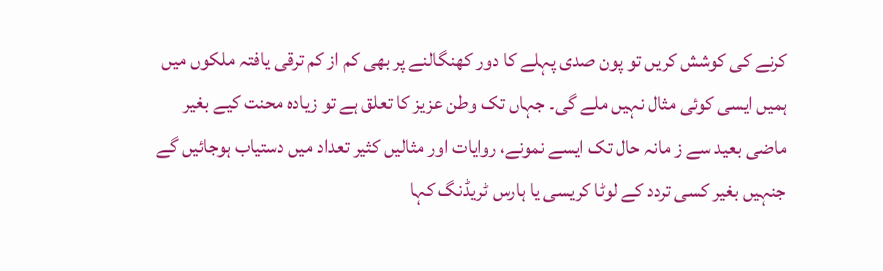کرنے کی کوشش کریں تو پون صدی پہلے کا دور کھنگالنے پر بھی کم از کم ترقی یافتہ ملکوں میں ہمیں ایسی کوئی مثال نہیں ملے گی۔ جہاں تک وطن عزیز کا تعلق ہے تو زیادہ محنت کیے بغیر ماضی بعید سے ز مانہ حال تک ایسے نمونے، روایات اور مثالیں کثیر تعداد میں دستیاب ہوجائیں گے جنہیں بغیر کسی تردد کے لوٹا کریسی یا ہارس ٹریڈنگ کہا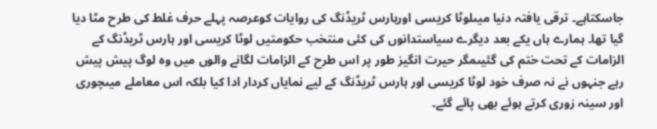جاسکتاہے۔ ترقی یافتہ دنیا میںلوٹا کریسی اورہارس ٹریڈنگ کی روایات کوعرصہ پہلے حرف غلط کی طرح مٹا دیا گیا تھا۔ ہمارے ہاں یکے بعد دیگرے سیاستدانوں کی کئی منتخب حکومتیں لوٹا کریسی اور ہارس ٹریڈنگ کے الزامات کے تحت ختم کی گئیںمگر حیرت انگیز طور پر اس طرح کے الزامات لگانے والوں میں وہ لوگ پیش پیش رہے جنہوں نے نہ صرف خود لوٹا کریسی اور ہارس ٹریڈنگ کے لیے نمایاں کردار ادا کیا بلکہ اس معاملے میںچوری اور سینہ زوری کرتے ہوئے بھی پائے گئے۔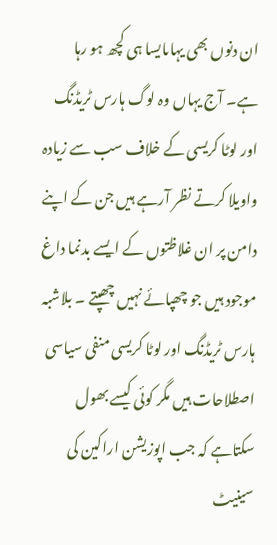ان دنوں بھی یہاںایسا ہی کچھ ہو رہا ہے۔ آج یہاں وہ لوگ ہارس ٹریڈنگ اور لوٹا کریسی کے خلاف سب سے زیادہ واویلا کرتے نظر آرہے ہیں جن کے اپنے دامن پر ان غلاظتوں کے ایسے بدنما داغ موجود ہیں جو چھپائے نہیں چھپتے ۔ بلاشبہ ہارس ٹریڈنگ اور لوٹا کریسی منفی سیاسی اصطلاحات ہیں مگر کوئی کیسے بھول سکتاہے کہ جب اپوزیشن اراکین کی سینیٹ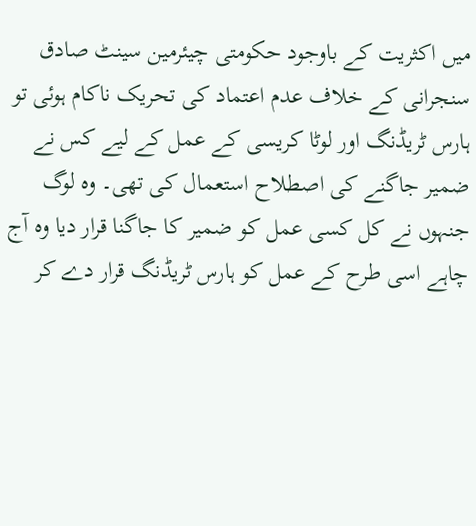میں اکثریت کے باوجود حکومتی چیئرمین سینٹ صادق سنجرانی کے خلاف عدم اعتماد کی تحریک ناکام ہوئی تو ہارس ٹریڈنگ اور لوٹا کریسی کے عمل کے لیے کس نے ضمیر جاگنے کی اصطلاح استعمال کی تھی۔ وہ لوگ جنہوں نے کل کسی عمل کو ضمیر کا جاگنا قرار دیا وہ آج چاہے اسی طرح کے عمل کو ہارس ٹریڈنگ قرار دے کر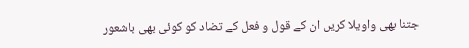جتنا بھی واویلا کریں ان کے قول و فعل کے تضاد کو کوئی بھی باشعور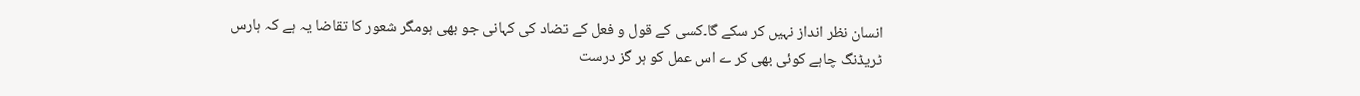انسان نظر انداز نہیں کر سکے گا۔کسی کے قول و فعل کے تضاد کی کہانی جو بھی ہومگر شعور کا تقاضا یہ ہے کہ ہارس ٹریڈنگ چاہے کوئی بھی کر ے اس عمل کو ہر گز درست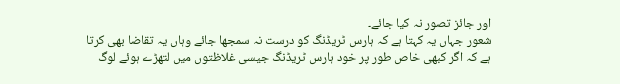اور جائز تصور نہ کیا جائے۔
شعور جہاں یہ کہتا ہے کہ ہارس ٹریڈنگ کو درست نہ سمجھا جائے وہاں یہ تقاضا بھی کرتا ہے کہ اگر کبھی خاص طور پر خود ہارس ٹریڈنگ جیسی غلاظتوں میں لتھڑے ہوئے لوگ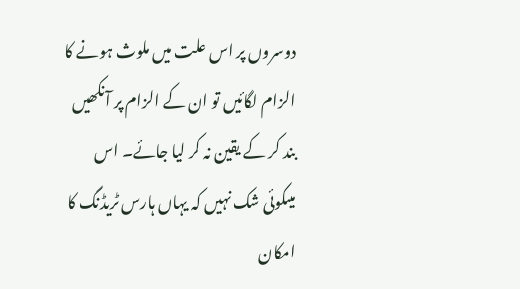دوسروں پر اس علت میں ملوث ہونے کا الزام لگائیں تو ان کے الزام پر آنکھیں بند کر کے یقین نہ کر لیا جائے۔ اس میںکوئی شک نہیں کہ یہاں ہارس ٹریڈنگ کا امکان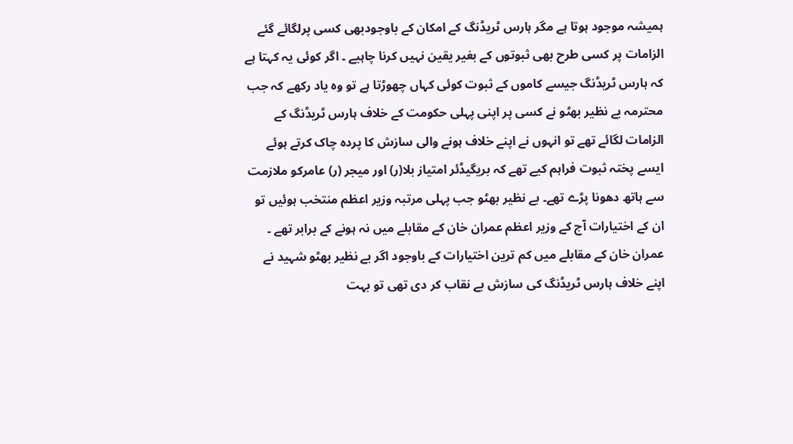ہمیشہ موجود ہوتا ہے مگر ہارس ٹریڈنگ کے امکان کے باوجودبھی کسی پرلگائے گئے الزامات پر کسی طرح بھی ثبوتوں کے بغیر یقین نہیں کرنا چاہیے ۔ اگر کوئی یہ کہتا ہے کہ ہارس ٹریڈنگ جیسے کاموں کے ثبوت کوئی کہاں چھوڑتا ہے تو وہ یاد رکھے کہ جب محترمہ بے نظیر بھٹو نے کسی پر اپنی پہلی حکومت کے خلاف ہارس ٹریڈنگ کے الزامات لگائے تھے تو انہوں نے اپنے خلاف ہونے والی سازش کا پردہ چاک کرتے ہوئے ایسے پختہ ثبوت فراہم کیے تھے کہ بریگیڈئر امتیاز بلا(ر) اور میجر (ر) عامرکو ملازمت سے ہاتھ دھونا پڑے تھے۔ بے نظیر بھٹو جب پہلی مرتبہ وزیر اعظم منتخب ہوئیں تو ان کے اختیارات آج کے وزیر اعظم عمران خان کے مقابلے میں نہ ہونے کے برابر تھے ۔ عمران خان کے مقابلے میں کم ترین اختیارات کے باوجود اگر بے نظیر بھٹو شہید نے اپنے خلاف ہارس ٹریڈنگ کی سازش بے نقاب کر دی تھی تو بہت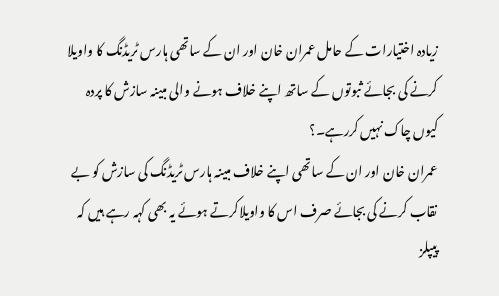زیادہ اختیارات کے حامل عمران خان اور ان کے ساتھی ہارس ٹریڈنگ کا واویلا کرنے کی بجائے ثبوتوں کے ساتھ اپنے خلاف ہونے والی مبینہ سازش کا پردہ کیوں چاک نہیں کررہے۔؟
عمران خان اور ان کے ساتھی اپنے خلاف مبینہ ہارس ٹریڈنگ کی سازش کو بے نقاب کرنے کی بجائے صرف اس کا واویلاکرتے ہوئے یہ بھی کہہ رہے ہیں کہ پیپلز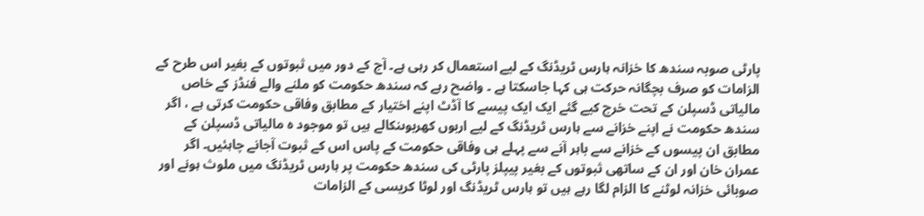پارٹی صوبہ سندھ کا خزانہ ہارس ٹریڈنگ کے لیے استعمال کر رہی ہے۔ آج کے دور میں ثبوتوں کے بغیر اس طرح کے الزامات کو صرف بچگانہ حرکت ہی کہا جاسکتا ہے ۔ واضح رہے کہ سندھ حکومت کو ملنے والے فنڈز کے خاص مالیاتی ڈسپلن کے تحت خرچ کیے گئے ایک ایک پیسے کا آڈٹ اپنے اختیار کے مطابق وفاقی حکومت کرتی ہے ، اگر سندھ حکومت نے اپنے خزانے سے ہارس ٹریڈنگ کے لیے اربوں کھربوںنکالے ہیں تو موجود ہ مالیاتی ڈسپلن کے مطابق ان پیسوں کے خزانے سے باہر آنے سے پہلے ہی وفاقی حکومت کے پاس اس کے ثبوت آجانے چاہئیں۔ اگر عمران خان اور ان کے ساتھی ثبوتوں کے بغیر پیپلز پارٹی کی سندھ حکومت پر ہارس ٹریڈنگ میں ملوث ہونے اور صوبائی خزانہ لوٹنے کا الزام لگا رہے ہیں تو ہارس ٹریڈنگ اور لوٹا کریسی کے الزامات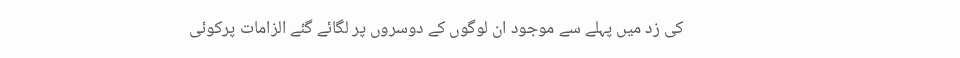کی زد میں پہلے سے موجود ان لوگوں کے دوسروں پر لگائے گئے الزامات پرکوئی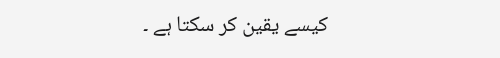کیسے یقین کر سکتا ہے ۔